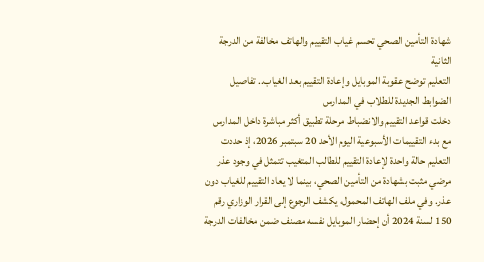شهادة التأمين الصحي تحسم غياب التقييم والهاتف مخالفة من الدرجة الثانية
التعليم توضح عقوبة الموبايل وإعادة التقييم بعد الغياب.. تفاصيل الضوابط الجديدة للطلاب في المدارس
دخلت قواعد التقييم والانضباط مرحلة تطبيق أكثر مباشرة داخل المدارس مع بدء التقييمات الأسبوعية اليوم الأحد 20 سبتمبر 2026، إذ حددت التعليم حالة واحدة لإعادة التقييم للطالب المتغيب تتمثل في وجود عذر مرضي مثبت بشهادة من التأمين الصحي، بينما لا يعاد التقييم للغياب دون عذر. وفي ملف الهاتف المحمول، يكشف الرجوع إلى القرار الوزاري رقم 150 لسنة 2024 أن إحضار الموبايل نفسه مصنف ضمن مخالفات الدرجة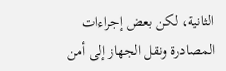الثانية، لكن بعض إجراءات المصادرة ونقل الجهاز إلى أمن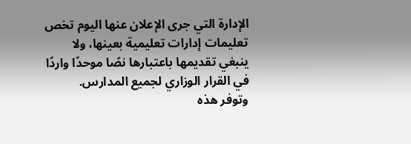الإدارة التي جرى الإعلان عنها اليوم تخص تعليمات إدارات تعليمية بعينها، ولا ينبغي تقديمها باعتبارها نصًا موحدًا واردًا في القرار الوزاري لجميع المدارس.
وتوفر هذه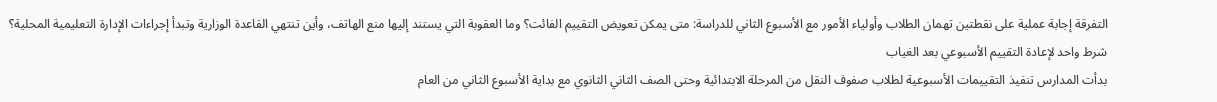التفرقة إجابة عملية على نقطتين تهمان الطلاب وأولياء الأمور مع الأسبوع الثاني للدراسة: متى يمكن تعويض التقييم الفائت؟ وما العقوبة التي يستند إليها منع الهاتف، وأين تنتهي القاعدة الوزارية وتبدأ إجراءات الإدارة التعليمية المحلية؟
شرط واحد لإعادة التقييم الأسبوعي بعد الغياب
بدأت المدارس تنفيذ التقييمات الأسبوعية لطلاب صفوف النقل من المرحلة الابتدائية وحتى الصف الثاني الثانوي مع بداية الأسبوع الثاني من العام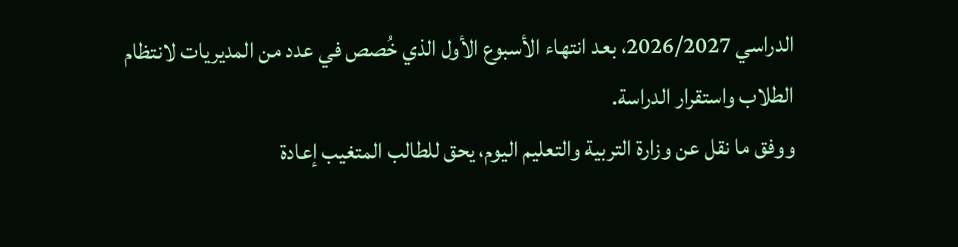الدراسي 2026/2027، بعد انتهاء الأسبوع الأول الذي خُصص في عدد من المديريات لانتظام الطلاب واستقرار الدراسة.
ووفق ما نقل عن وزارة التربية والتعليم اليوم، يحق للطالب المتغيب إعادة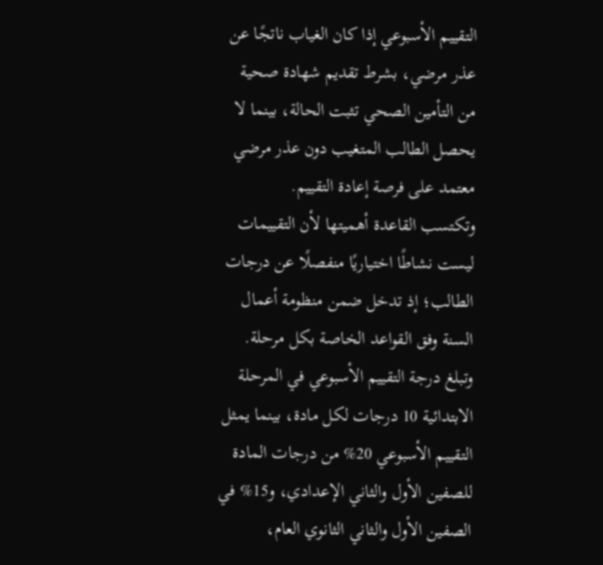التقييم الأسبوعي إذا كان الغياب ناتجًا عن عذر مرضي، بشرط تقديم شهادة صحية من التأمين الصحي تثبت الحالة، بينما لا يحصل الطالب المتغيب دون عذر مرضي معتمد على فرصة إعادة التقييم.
وتكتسب القاعدة أهميتها لأن التقييمات ليست نشاطًا اختياريًا منفصلًا عن درجات الطالب؛ إذ تدخل ضمن منظومة أعمال السنة وفق القواعد الخاصة بكل مرحلة.
وتبلغ درجة التقييم الأسبوعي في المرحلة الابتدائية 10 درجات لكل مادة، بينما يمثل التقييم الأسبوعي 20% من درجات المادة للصفين الأول والثاني الإعدادي، و15% في الصفين الأول والثاني الثانوي العام،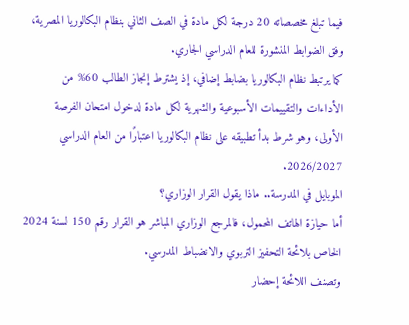فيما تبلغ مخصصاته 20 درجة لكل مادة في الصف الثاني بنظام البكالوريا المصرية، وفق الضوابط المنشورة للعام الدراسي الجاري.
كما يرتبط نظام البكالوريا بضابط إضافي، إذ يشترط إنجاز الطالب 60% من الأداءات والتقييمات الأسبوعية والشهرية لكل مادة لدخول امتحان الفرصة الأولى، وهو شرط بدأ تطبيقه على نظام البكالوريا اعتبارًا من العام الدراسي 2026/2027.
الموبايل في المدرسة.. ماذا يقول القرار الوزاري؟
أما حيازة الهاتف المحمول، فالمرجع الوزاري المباشر هو القرار رقم 150 لسنة 2024 الخاص بلائحة التحفيز التربوي والانضباط المدرسي.
وتصنف اللائحة إحضار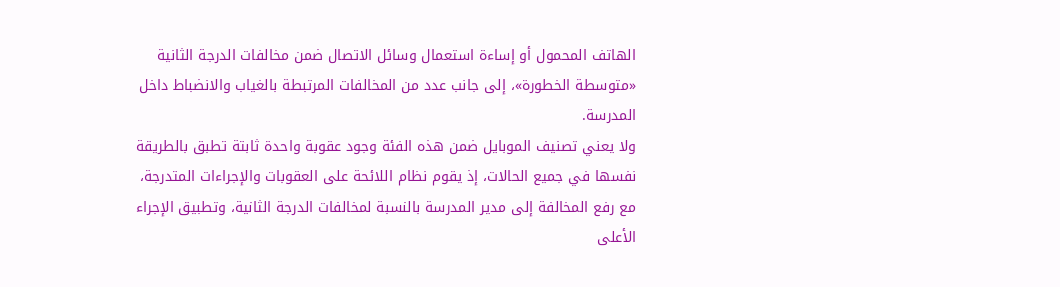الهاتف المحمول أو إساءة استعمال وسائل الاتصال ضمن مخالفات الدرجة الثانية «متوسطة الخطورة»، إلى جانب عدد من المخالفات المرتبطة بالغياب والانضباط داخل المدرسة.
ولا يعني تصنيف الموبايل ضمن هذه الفئة وجود عقوبة واحدة ثابتة تطبق بالطريقة نفسها في جميع الحالات، إذ يقوم نظام اللائحة على العقوبات والإجراءات المتدرجة، مع رفع المخالفة إلى مدير المدرسة بالنسبة لمخالفات الدرجة الثانية، وتطبيق الإجراء الأعلى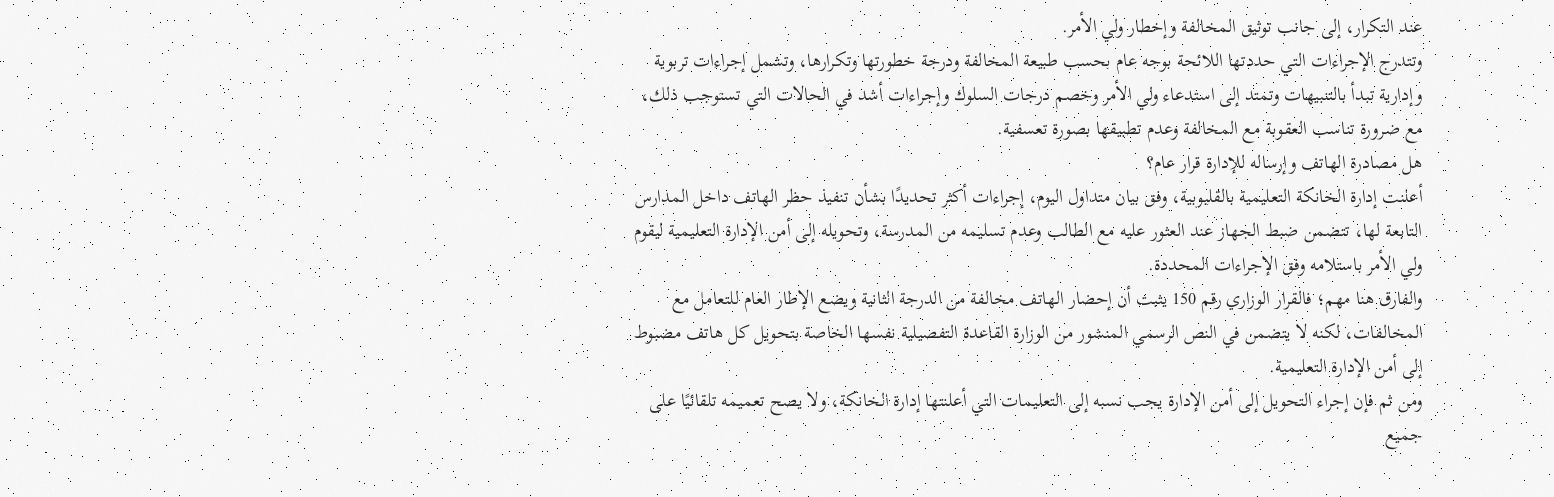عند التكرار، إلى جانب توثيق المخالفة وإخطار ولي الأمر.
وتتدرج الإجراءات التي حددتها اللائحة بوجه عام بحسب طبيعة المخالفة ودرجة خطورتها وتكرارها، وتشمل إجراءات تربوية وإدارية تبدأ بالتنبيهات وتمتد إلى استدعاء ولي الأمر وخصم درجات السلوك وإجراءات أشد في الحالات التي تستوجب ذلك، مع ضرورة تناسب العقوبة مع المخالفة وعدم تطبيقها بصورة تعسفية.
هل مصادرة الهاتف وإرساله للإدارة قرار عام؟
أعلنت إدارة الخانكة التعليمية بالقليوبية، وفق بيان متداول اليوم، إجراءات أكثر تحديدًا بشأن تنفيذ حظر الهاتف داخل المدارس التابعة لها، تتضمن ضبط الجهاز عند العثور عليه مع الطالب وعدم تسليمه من المدرسة، وتحويله إلى أمن الإدارة التعليمية ليقوم ولي الأمر باستلامه وفق الإجراءات المحددة.
والفارق هنا مهم؛ فالقرار الوزاري رقم 150 يثبت أن إحضار الهاتف مخالفة من الدرجة الثانية ويضع الإطار العام للتعامل مع المخالفات، لكنه لا يتضمن في النص الرسمي المنشور من الوزارة القاعدة التفصيلية نفسها الخاصة بتحويل كل هاتف مضبوط إلى أمن الإدارة التعليمية.
ومن ثم فإن إجراء التحويل إلى أمن الإدارة يجب نسبه إلى التعليمات التي أعلنتها إدارة الخانكة، ولا يصح تعميمه تلقائيًا على جميع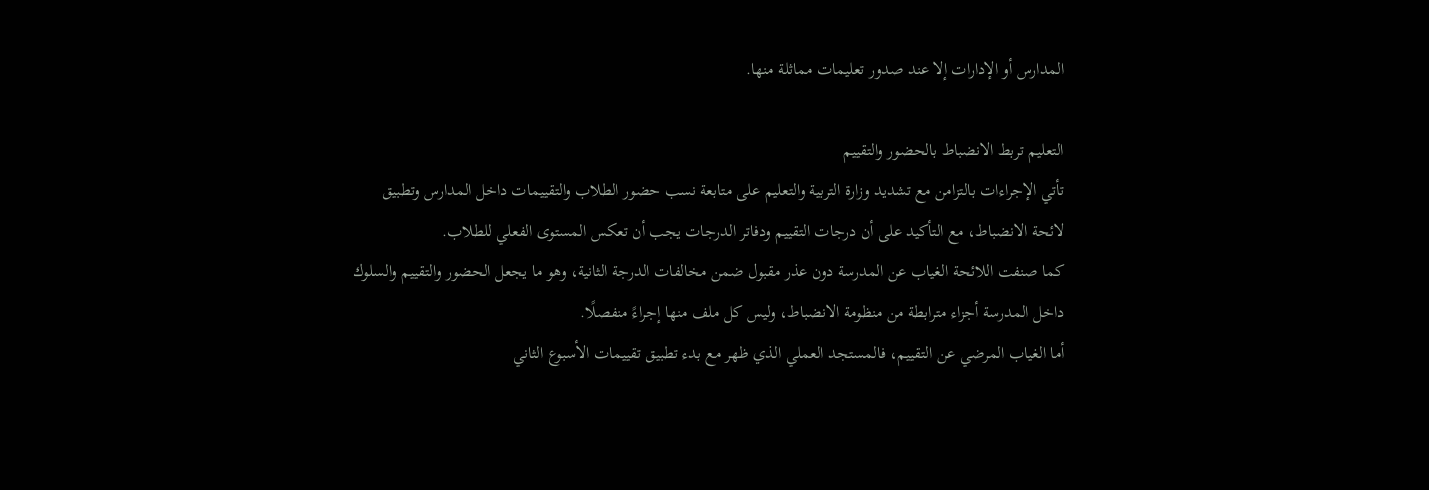المدارس أو الإدارات إلا عند صدور تعليمات مماثلة منها.

التعليم تربط الانضباط بالحضور والتقييم
تأتي الإجراءات بالتزامن مع تشديد وزارة التربية والتعليم على متابعة نسب حضور الطلاب والتقييمات داخل المدارس وتطبيق لائحة الانضباط، مع التأكيد على أن درجات التقييم ودفاتر الدرجات يجب أن تعكس المستوى الفعلي للطلاب.
كما صنفت اللائحة الغياب عن المدرسة دون عذر مقبول ضمن مخالفات الدرجة الثانية، وهو ما يجعل الحضور والتقييم والسلوك داخل المدرسة أجزاء مترابطة من منظومة الانضباط، وليس كل ملف منها إجراءً منفصلًا.
أما الغياب المرضي عن التقييم، فالمستجد العملي الذي ظهر مع بدء تطبيق تقييمات الأسبوع الثاني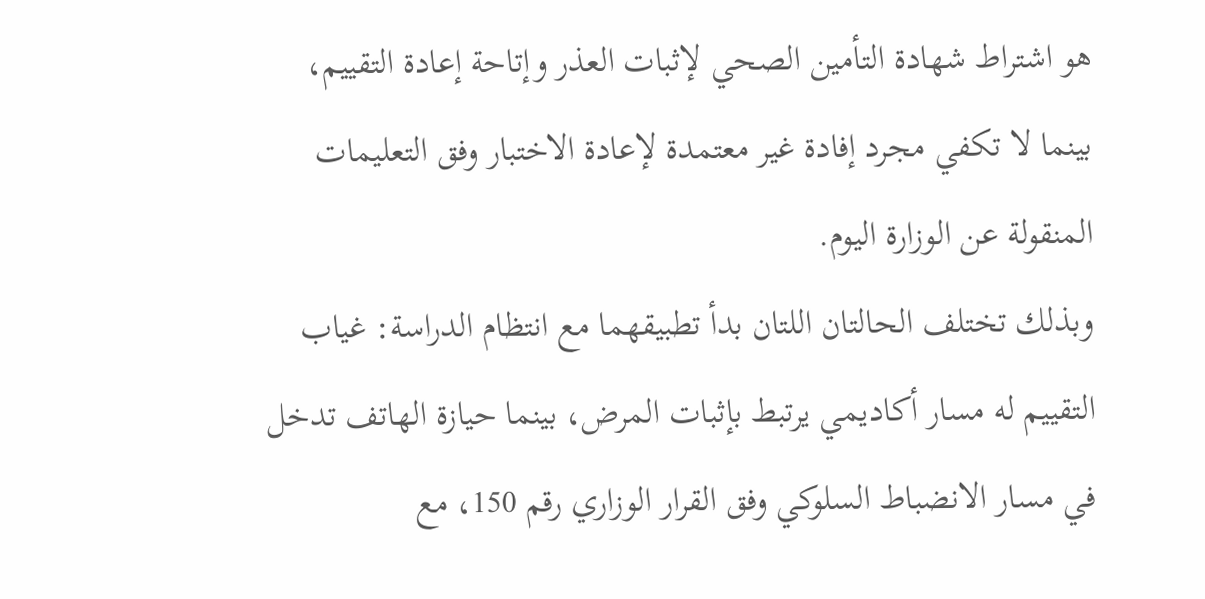هو اشتراط شهادة التأمين الصحي لإثبات العذر وإتاحة إعادة التقييم، بينما لا تكفي مجرد إفادة غير معتمدة لإعادة الاختبار وفق التعليمات المنقولة عن الوزارة اليوم.
وبذلك تختلف الحالتان اللتان بدأ تطبيقهما مع انتظام الدراسة: غياب التقييم له مسار أكاديمي يرتبط بإثبات المرض، بينما حيازة الهاتف تدخل في مسار الانضباط السلوكي وفق القرار الوزاري رقم 150، مع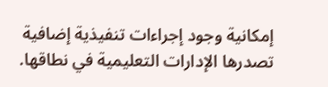إمكانية وجود إجراءات تنفيذية إضافية تصدرها الإدارات التعليمية في نطاقها.